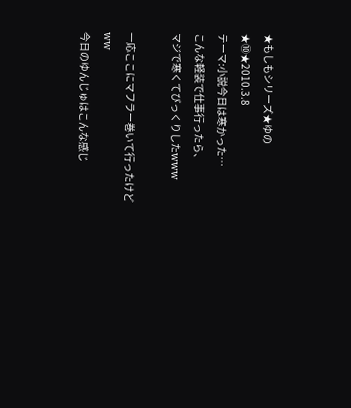★もしもシリーズ★ゆの★⑩★2010.3.8
テーマ:小説今日は寒かった…
こんな軽装で仕事行ったら、
マジで寒くてびっくりしたwww

一応ここにマフラー巻いて行ったけどww
今日のゆんじゅはこんな感じ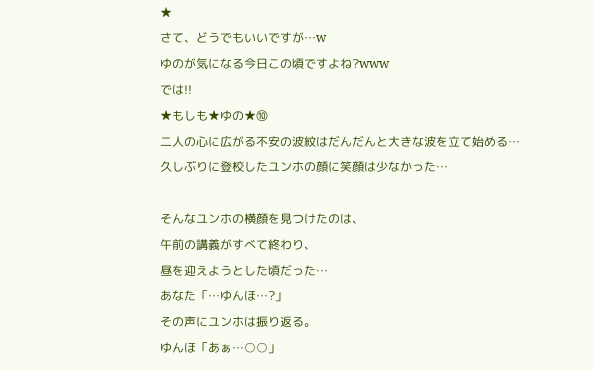★
さて、どうでもいいですが…w
ゆのが気になる今日この頃ですよね?www
では!!
★もしも★ゆの★⑩
二人の心に広がる不安の波紋はだんだんと大きな波を立て始める…
久しぶりに登校したユンホの顔に笑顔は少なかった…

そんなユンホの横顔を見つけたのは、
午前の講義がすべて終わり、
昼を迎えようとした頃だった…
あなた「…ゆんほ…?」
その声にユンホは振り返る。
ゆんほ「あぁ…○○」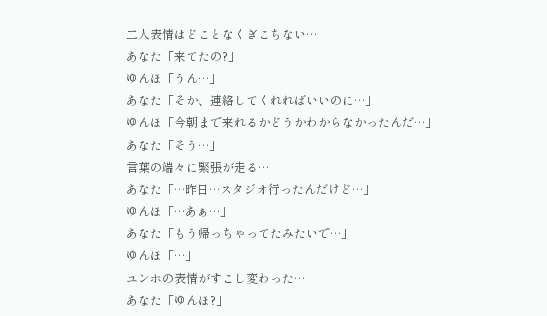二人表情はどことなくぎこちない…
あなた「来てたの?」
ゆんほ「うん…」
あなた「そか、連絡してくれればいいのに…」
ゆんほ「今朝まで来れるかどうかわからなかったんだ…」
あなた「そう…」
言葉の端々に緊張が走る…
あなた「…昨日…スタジオ行ったんだけど…」
ゆんほ「…あぁ…」
あなた「もう帰っちゃってたみたいで…」
ゆんほ「…」
ユンホの表情がすこし変わった…
あなた「ゆんほ?」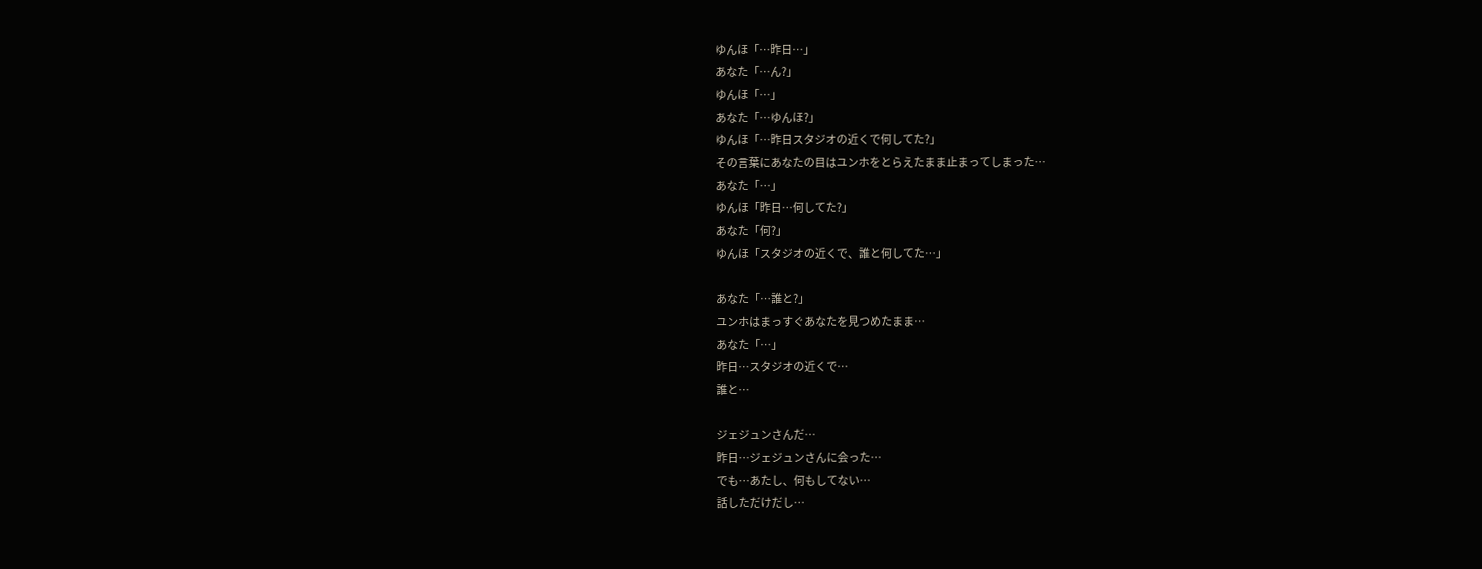ゆんほ「…昨日…」
あなた「…ん?」
ゆんほ「…」
あなた「…ゆんほ?」
ゆんほ「…昨日スタジオの近くで何してた?」
その言葉にあなたの目はユンホをとらえたまま止まってしまった…
あなた「…」
ゆんほ「昨日…何してた?」
あなた「何?」
ゆんほ「スタジオの近くで、誰と何してた…」

あなた「…誰と?」
ユンホはまっすぐあなたを見つめたまま…
あなた「…」
昨日…スタジオの近くで…
誰と…

ジェジュンさんだ…
昨日…ジェジュンさんに会った…
でも…あたし、何もしてない…
話しただけだし…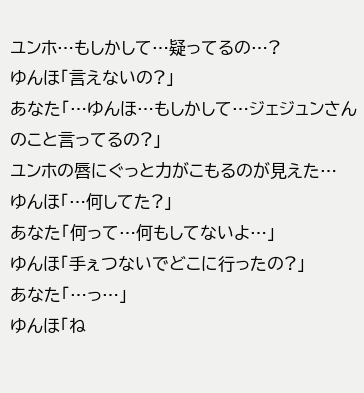ユンホ…もしかして…疑ってるの…?
ゆんほ「言えないの?」
あなた「…ゆんほ…もしかして…ジェジュンさんのこと言ってるの?」
ユンホの唇にぐっと力がこもるのが見えた…
ゆんほ「…何してた?」
あなた「何って…何もしてないよ…」
ゆんほ「手ぇつないでどこに行ったの?」
あなた「…っ…」
ゆんほ「ね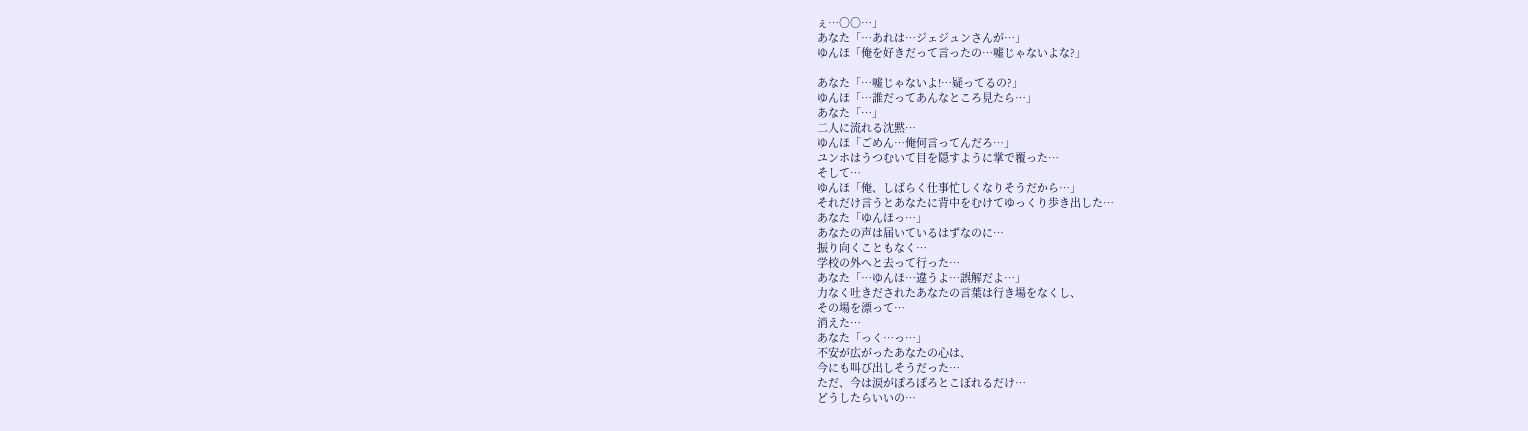ぇ…○○…」
あなた「…あれは…ジェジュンさんが…」
ゆんほ「俺を好きだって言ったの…嘘じゃないよな?」

あなた「…嘘じゃないよ!…疑ってるの?」
ゆんほ「…誰だってあんなところ見たら…」
あなた「…」
二人に流れる沈黙…
ゆんほ「ごめん…俺何言ってんだろ…」
ユンホはうつむいて目を隠すように掌で覆った…
そして…
ゆんほ「俺、しばらく仕事忙しくなりそうだから…」
それだけ言うとあなたに背中をむけてゆっくり歩き出した…
あなた「ゆんほっ…」
あなたの声は届いているはずなのに…
振り向くこともなく…
学校の外へと去って行った…
あなた「…ゆんほ…違うよ…誤解だよ…」
力なく吐きだされたあなたの言葉は行き場をなくし、
その場を漂って…
消えた…
あなた「っく…っ…」
不安が広がったあなたの心は、
今にも叫び出しそうだった…
ただ、今は涙がぽろぽろとこぼれるだけ…
どうしたらいいの…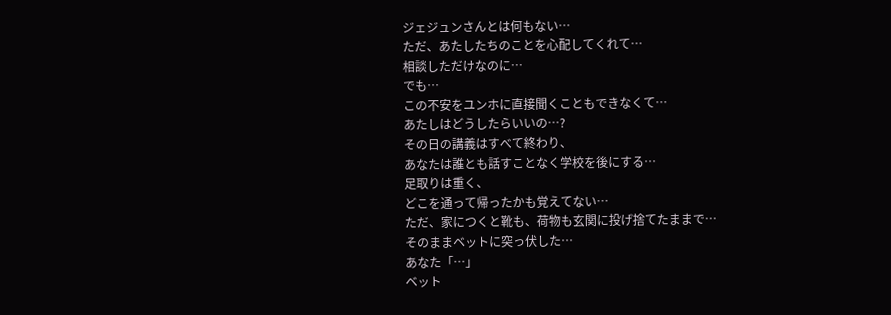ジェジュンさんとは何もない…
ただ、あたしたちのことを心配してくれて…
相談しただけなのに…
でも…
この不安をユンホに直接聞くこともできなくて…
あたしはどうしたらいいの…?
その日の講義はすべて終わり、
あなたは誰とも話すことなく学校を後にする…
足取りは重く、
どこを通って帰ったかも覚えてない…
ただ、家につくと靴も、荷物も玄関に投げ捨てたままで…
そのままベットに突っ伏した…
あなた「…」
ベット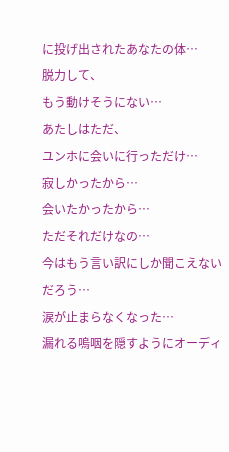に投げ出されたあなたの体…
脱力して、
もう動けそうにない…
あたしはただ、
ユンホに会いに行っただけ…
寂しかったから…
会いたかったから…
ただそれだけなの…
今はもう言い訳にしか聞こえないだろう…
涙が止まらなくなった…
漏れる嗚咽を隠すようにオーディ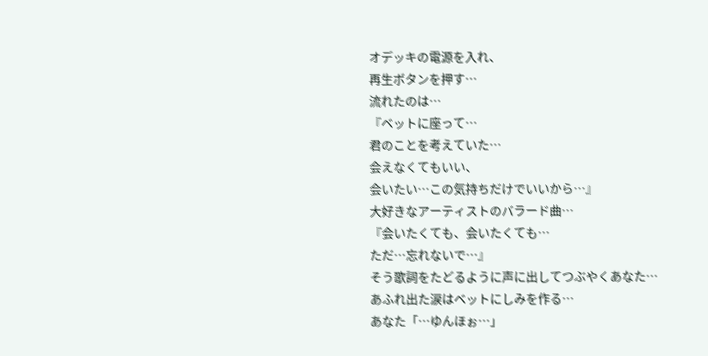オデッキの電源を入れ、
再生ボタンを押す…
流れたのは…
『ベットに座って…
君のことを考えていた…
会えなくてもいい、
会いたい…この気持ちだけでいいから…』
大好きなアーティストのバラード曲…
『会いたくても、会いたくても…
ただ…忘れないで…』
そう歌詞をたどるように声に出してつぶやくあなた…
あふれ出た涙はベットにしみを作る…
あなた「…ゆんほぉ…」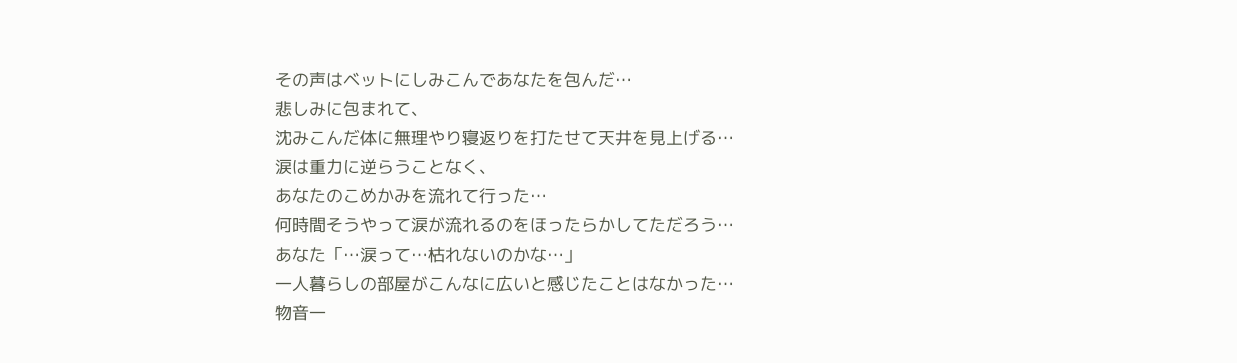その声はベットにしみこんであなたを包んだ…
悲しみに包まれて、
沈みこんだ体に無理やり寝返りを打たせて天井を見上げる…
涙は重力に逆らうことなく、
あなたのこめかみを流れて行った…
何時間そうやって涙が流れるのをほったらかしてただろう…
あなた「…涙って…枯れないのかな…」
一人暮らしの部屋がこんなに広いと感じたことはなかった…
物音一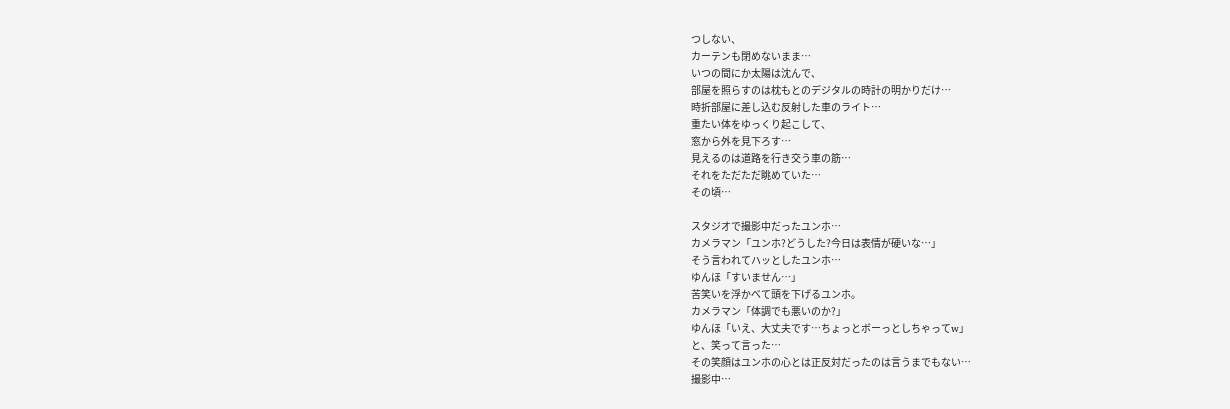つしない、
カーテンも閉めないまま…
いつの間にか太陽は沈んで、
部屋を照らすのは枕もとのデジタルの時計の明かりだけ…
時折部屋に差し込む反射した車のライト…
重たい体をゆっくり起こして、
窓から外を見下ろす…
見えるのは道路を行き交う車の筋…
それをただただ眺めていた…
その頃…

スタジオで撮影中だったユンホ…
カメラマン「ユンホ?どうした?今日は表情が硬いな…」
そう言われてハッとしたユンホ…
ゆんほ「すいません…」
苦笑いを浮かべて頭を下げるユンホ。
カメラマン「体調でも悪いのか?」
ゆんほ「いえ、大丈夫です…ちょっとボーっとしちゃってw」
と、笑って言った…
その笑顔はユンホの心とは正反対だったのは言うまでもない…
撮影中…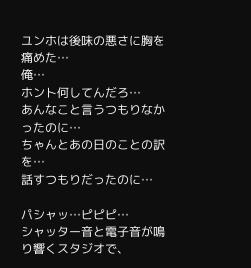ユンホは後味の悪さに胸を痛めた…
俺…
ホント何してんだろ…
あんなこと言うつもりなかったのに…
ちゃんとあの日のことの訳を…
話すつもりだったのに…

パシャッ…ピピピ…
シャッター音と電子音が鳴り響くスタジオで、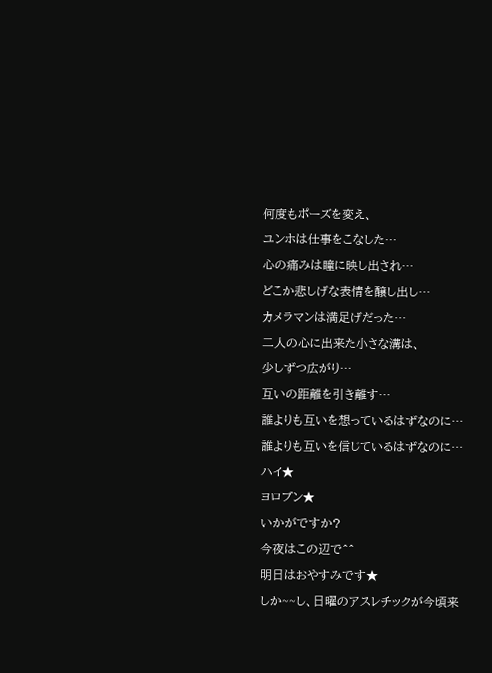何度もポーズを変え、
ユンホは仕事をこなした…
心の痛みは瞳に映し出され…
どこか悲しげな表情を醸し出し…
カメラマンは満足げだった…
二人の心に出来た小さな溝は、
少しずつ広がり…
互いの距離を引き離す…
誰よりも互いを想っているはずなのに…
誰よりも互いを信じているはずなのに…
ハイ★
ヨロブン★
いかがですか?
今夜はこの辺で^^
明日はおやすみです★
しか~~し、日曜のアスレチックが今頃来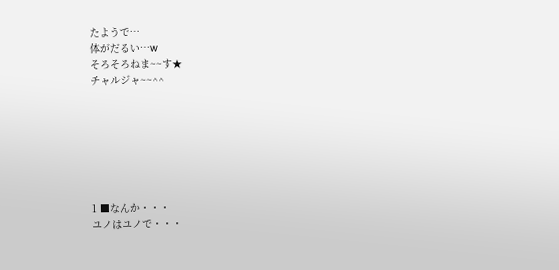たようで…
体がだるい…w
そろそろねま~~す★
チャルジャ~~^^







1 ■なんか・・・
ユノはユノで・・・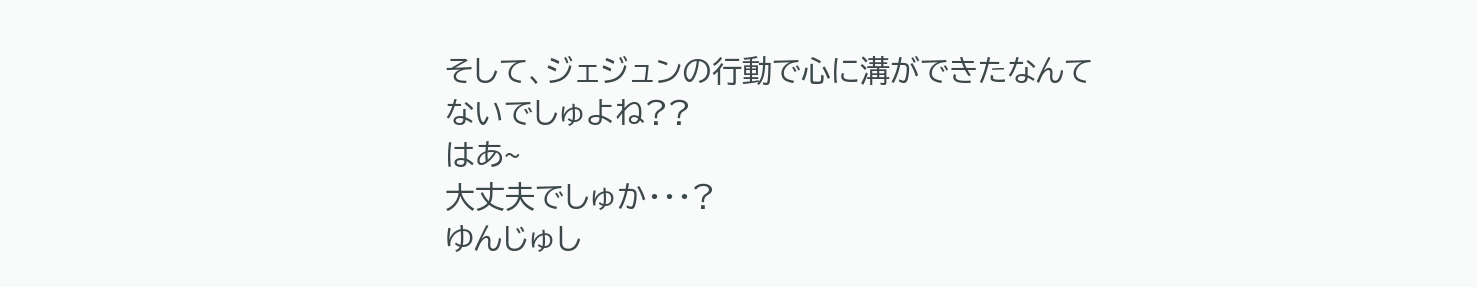そして、ジェジュンの行動で心に溝ができたなんてないでしゅよね??
はあ~
大丈夫でしゅか・・・?
ゆんじゅし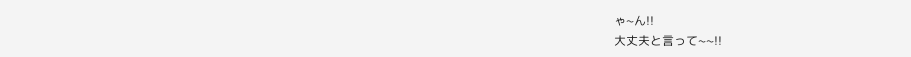ゃ~ん!!
大丈夫と言って~~!!